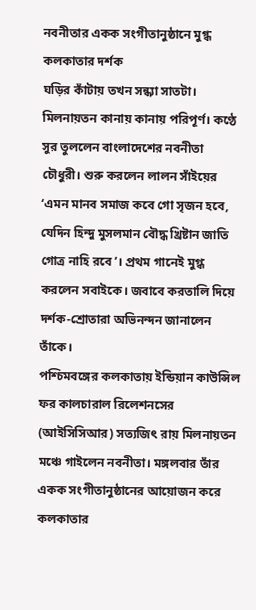নবনীতার একক সংগীতানুষ্ঠানে মুগ্ধ কলকাতার দর্শক
ঘড়ির কাঁটায় তখন সন্ধ্যা সাতটা। মিলনায়তন কানায় কানায় পরিপূর্ণ। কণ্ঠে সুর তুললেন বাংলাদেশের নবনীতা চৌধুরী। শুরু করলেন লালন সাঁইয়ের ‘এমন মানব সমাজ কবে গো সৃজন হবে, যেদিন হিন্দু মুসলমান বৌদ্ধ খ্রিষ্টান জাতি গোত্র নাহি রবে’। প্রথম গানেই মুগ্ধ করলেন সবাইকে। জবাবে করতালি দিয়ে দর্শক-শ্রোতারা অভিনন্দন জানালেন তাঁকে।
পশ্চিমবঙ্গের কলকাতায় ইন্ডিয়ান কাউন্সিল ফর কালচারাল রিলেশনসের (আইসিসিআর) সত্যজিৎ রায় মিলনায়তন মঞ্চে গাইলেন নবনীতা। মঙ্গলবার তাঁর একক সংগীতানুষ্ঠানের আয়োজন করে কলকাতার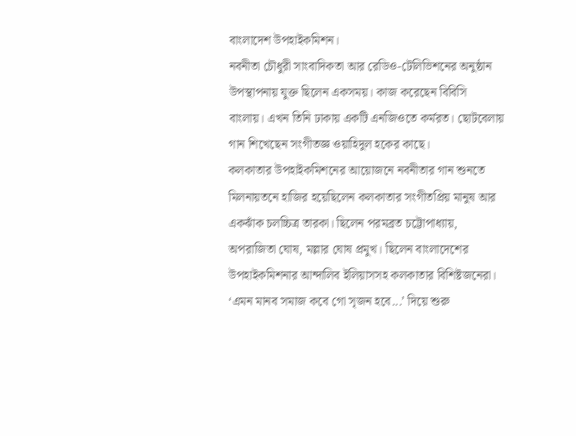বাংলাদেশ উপহাইকমিশন।
নবনীতা চৌধুরী সাংবাদিকতা আর রেডিও-টেলিভিশনের অনুষ্ঠান উপস্থাপনায় যুক্ত ছিলেন একসময়। কাজ করেছেন বিবিসি বাংলায়। এখন তিনি ঢাকায় একটি এনজিওতে কর্মরত। ছোটবেলায় গান শিখেছেন সংগীতজ্ঞ ওয়াহিদুল হকের কাছে।
কলকাতার উপহাইকমিশনের আয়োজনে নবনীতার গান শুনতে মিলনায়তনে হাজির হয়েছিলেন কলকাতার সংগীতপ্রিয় মানুষ আর একঝাঁক চলচ্চিত্র তারকা। ছিলেন পরমব্রত চট্টোপাধ্যায়, অপরাজিতা ঘোষ, মল্লার ঘোষ প্রমুখ। ছিলেন বাংলাদেশের উপহাইকমিশনার আন্দালিব ইলিয়াসসহ কলকাতার বিশিষ্টজনেরা।
‘এমন মানব সমাজ কবে গো সৃজন হবে...’ দিয়ে শুরু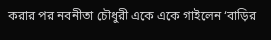করার পর নবনীতা চৌধুরী একে একে গাইলেন ‘বাড়ির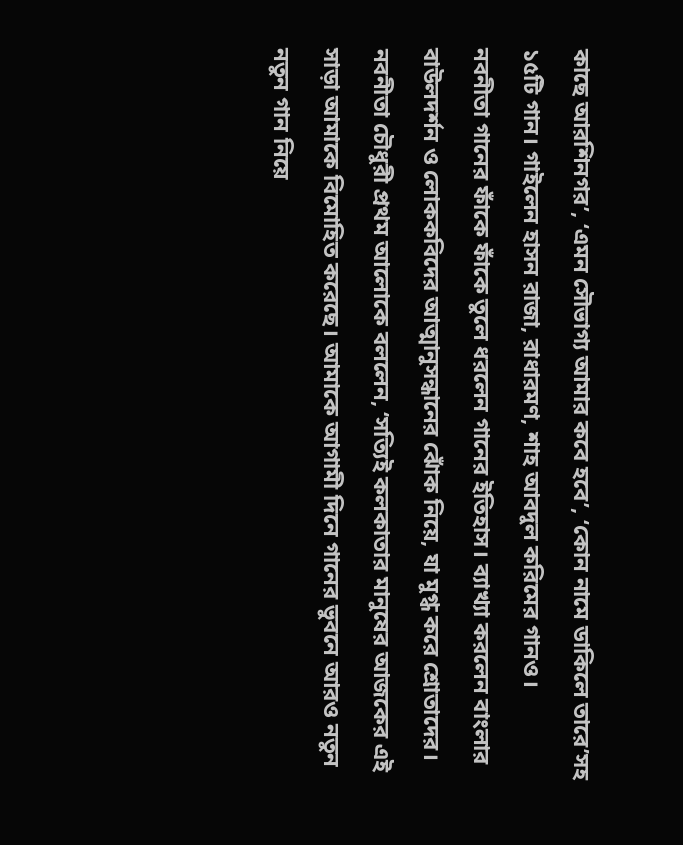কাছে আরশিনগর’, ‘এমন সৌভাগ্য আমার কবে হবে’, ‘কোন নামে ডাকিলে তারে’সহ ১৫টি গান। গাইলেন হাসন রাজা, রাধারমণ, শাহ আবদুল করিমের গানও।
নবনীতা গানের ফাঁকে ফাঁকে তুলে ধরলেন গানের ইতিহাস। ব্যাখ্যা করলেন বাংলার বাউলদর্শন ও লোককবিদের আত্মানুসন্ধানের ঝোঁক নিয়ে, যা মুগ্ধ করে শ্রোতাদের।
নবনীতা চৌধুরী প্রথম আলোকে বললেন, ‘সত্যিই কলকাতার মানুষের আজকের এই সাড়া আমাকে বিমোহিত করেছে। আমাকে আগামী দিনে গানের ভুবনে আরও নতুন নতুন গান নিয়ে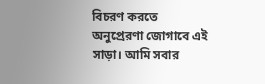বিচরণ করতে অনুপ্রেরণা জোগাবে এই সাড়া। আমি সবার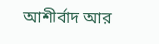আশীর্বাদ আর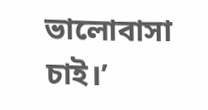ভালোবাসা চাই।’